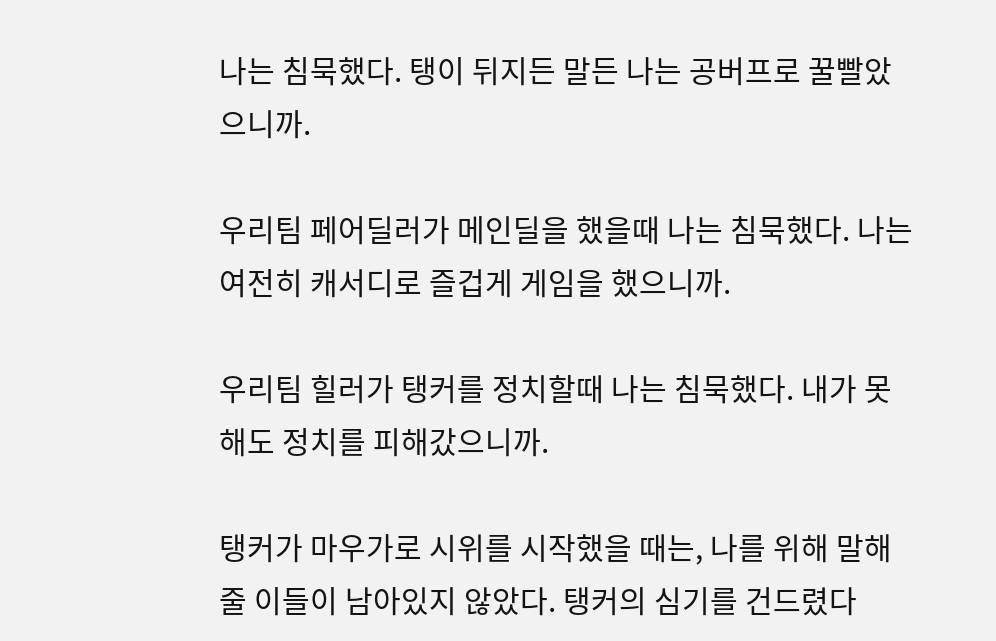나는 침묵했다. 탱이 뒤지든 말든 나는 공버프로 꿀빨았으니까.

우리팀 페어딜러가 메인딜을 했을때 나는 침묵했다. 나는 여전히 캐서디로 즐겁게 게임을 했으니까.

우리팀 힐러가 탱커를 정치할때 나는 침묵했다. 내가 못해도 정치를 피해갔으니까.

탱커가 마우가로 시위를 시작했을 때는, 나를 위해 말해줄 이들이 남아있지 않았다. 탱커의 심기를 건드렸다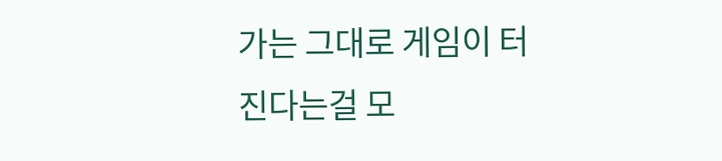가는 그대로 게임이 터진다는걸 모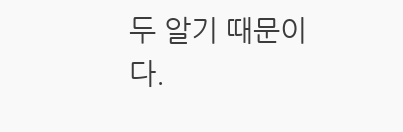두 알기 때문이다.